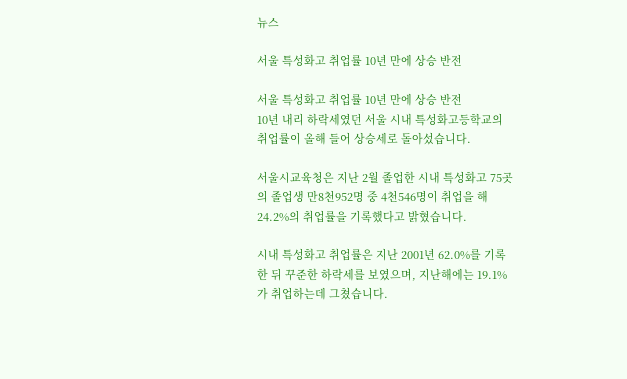뉴스

서울 특성화고 취업률 10년 만에 상승 반전

서울 특성화고 취업률 10년 만에 상승 반전
10년 내리 하락세였던 서울 시내 특성화고등학교의 취업률이 올해 들어 상승세로 돌아섰습니다.

서울시교육청은 지난 2월 졸업한 시내 특성화고 75곳의 졸업생 만8천952명 중 4천546명이 취업을 해 24.2%의 취업률을 기록했다고 밝혔습니다.

시내 특성화고 취업률은 지난 2001년 62.0%를 기록한 뒤 꾸준한 하락세를 보였으며, 지난해에는 19.1%가 취업하는데 그쳤습니다.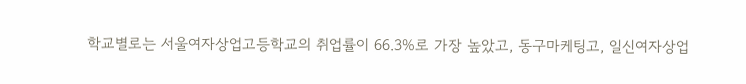학교별로는 서울여자상업고등학교의 취업률이 66.3%로 가장 높았고, 동구마케팅고, 일신여자상업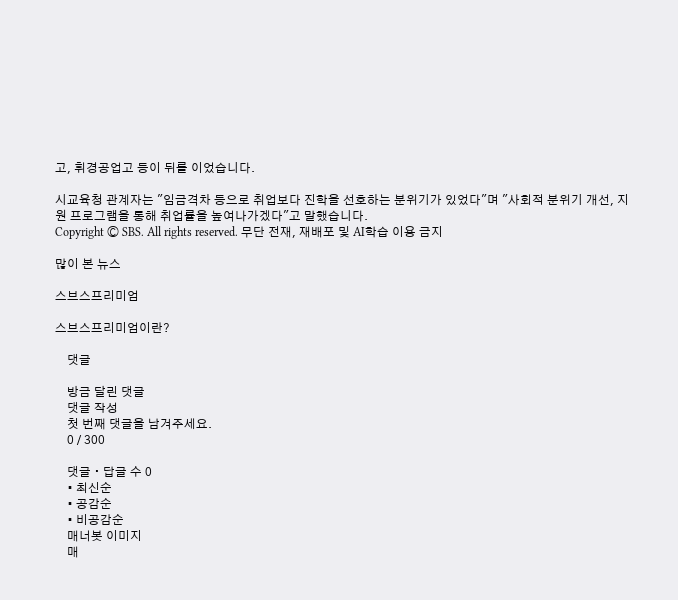고, 휘경공업고 등이 뒤를 이었습니다.

시교육청 관계자는 "임금격차 등으로 취업보다 진학을 선호하는 분위기가 있었다"며 "사회적 분위기 개선, 지원 프로그램을 통해 취업률을 높여나가겠다"고 말했습니다.
Copyright Ⓒ SBS. All rights reserved. 무단 전재, 재배포 및 AI학습 이용 금지

많이 본 뉴스

스브스프리미엄

스브스프리미엄이란?

    댓글

    방금 달린 댓글
    댓글 작성
    첫 번째 댓글을 남겨주세요.
    0 / 300

    댓글 ∙ 답글 수 0
    • 최신순
    • 공감순
    • 비공감순
    매너봇 이미지
    매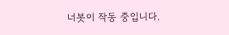너봇이 작동 중입니다.